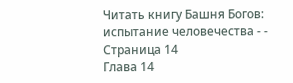Читать книгу Башня Богов: испытание человечества - - Страница 14
Глава 14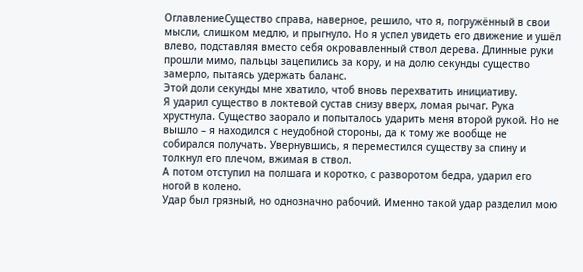ОглавлениеСущество справа, наверное, решило, что я, погружённый в свои мысли, слишком медлю, и прыгнуло. Но я успел увидеть его движение и ушёл влево, подставляя вместо себя окровавленный ствол дерева. Длинные руки прошли мимо, пальцы зацепились за кору, и на долю секунды существо замерло, пытаясь удержать баланс.
Этой доли секунды мне хватило, чтоб вновь перехватить инициативу.
Я ударил существо в локтевой сустав снизу вверх, ломая рычаг. Рука хрустнула. Существо заорало и попыталось ударить меня второй рукой. Но не вышло – я находился с неудобной стороны, да к тому же вообще не собирался получать. Увернувшись, я переместился существу за спину и толкнул его плечом, вжимая в ствол.
А потом отступил на полшага и коротко, с разворотом бедра, ударил его ногой в колено.
Удар был грязный, но однозначно рабочий. Именно такой удар разделил мою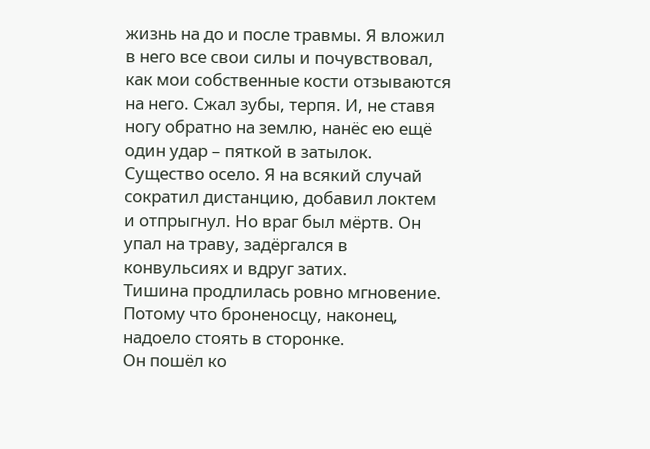жизнь на до и после травмы. Я вложил в него все свои силы и почувствовал, как мои собственные кости отзываются на него. Сжал зубы, терпя. И, не ставя ногу обратно на землю, нанёс ею ещё один удар – пяткой в затылок.
Существо осело. Я на всякий случай сократил дистанцию, добавил локтем и отпрыгнул. Но враг был мёртв. Он упал на траву, задёргался в конвульсиях и вдруг затих.
Тишина продлилась ровно мгновение.
Потому что броненосцу, наконец, надоело стоять в сторонке.
Он пошёл ко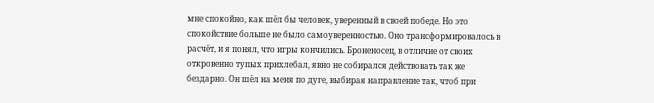мне спокойно, как шёл бы человек, уверенный в своей победе. Но это спокойствие больше не было самоуверенностью. Оно трансформировалось в расчёт, и я понял, что игры кончились. Броненосец, в отличие от своих откровенно тупых прихлебал, явно не собирался действовать так же бездарно. Он шёл на меня по дуге, выбирая направление так, чтоб при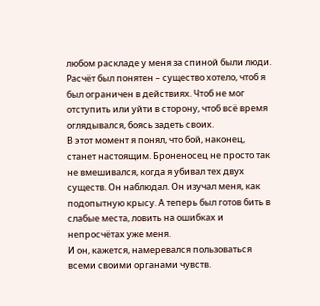любом раскладе у меня за спиной были люди. Расчёт был понятен – существо хотело, чтоб я был ограничен в действиях. Чтоб не мог отступить или уйти в сторону, чтоб всё время оглядывался, боясь задеть своих.
В этот момент я понял, что бой, наконец, станет настоящим. Броненосец не просто так не вмешивался, когда я убивал тех двух существ. Он наблюдал. Он изучал меня, как подопытную крысу. А теперь был готов бить в слабые места, ловить на ошибках и непросчётах уже меня.
И он, кажется, намеревался пользоваться всеми своими органами чувств.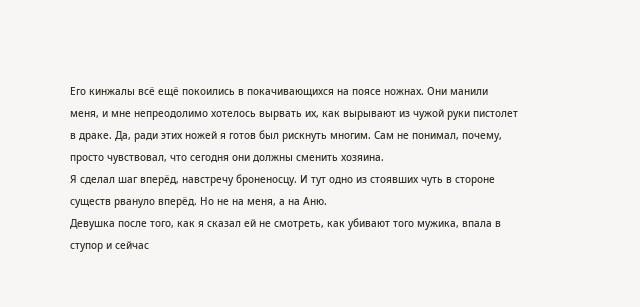Его кинжалы всё ещё покоились в покачивающихся на поясе ножнах. Они манили меня, и мне непреодолимо хотелось вырвать их, как вырывают из чужой руки пистолет в драке. Да, ради этих ножей я готов был рискнуть многим. Сам не понимал, почему, просто чувствовал, что сегодня они должны сменить хозяина.
Я сделал шаг вперёд, навстречу броненосцу. И тут одно из стоявших чуть в стороне существ рвануло вперёд. Но не на меня, а на Аню.
Девушка после того, как я сказал ей не смотреть, как убивают того мужика, впала в ступор и сейчас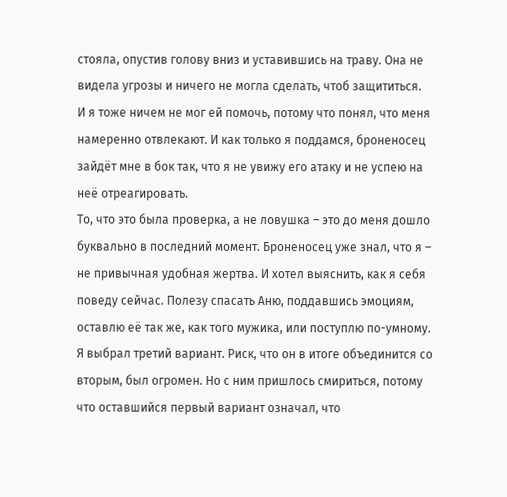стояла, опустив голову вниз и уставившись на траву. Она не видела угрозы и ничего не могла сделать, чтоб защититься.
И я тоже ничем не мог ей помочь, потому что понял, что меня намеренно отвлекают. И как только я поддамся, броненосец зайдёт мне в бок так, что я не увижу его атаку и не успею на неё отреагировать.
То, что это была проверка, а не ловушка – это до меня дошло буквально в последний момент. Броненосец уже знал, что я – не привычная удобная жертва. И хотел выяснить, как я себя поведу сейчас. Полезу спасать Аню, поддавшись эмоциям, оставлю её так же, как того мужика, или поступлю по-умному.
Я выбрал третий вариант. Риск, что он в итоге объединится со вторым, был огромен. Но с ним пришлось смириться, потому что оставшийся первый вариант означал, что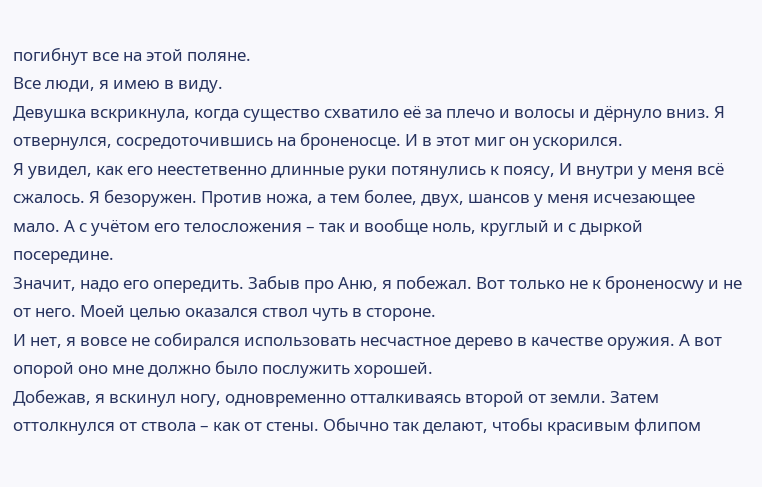погибнут все на этой поляне.
Все люди, я имею в виду.
Девушка вскрикнула, когда существо схватило её за плечо и волосы и дёрнуло вниз. Я отвернулся, сосредоточившись на броненосце. И в этот миг он ускорился.
Я увидел, как его неестетвенно длинные руки потянулись к поясу, И внутри у меня всё сжалось. Я безоружен. Против ножа, а тем более, двух, шансов у меня исчезающее мало. А с учётом его телосложения – так и вообще ноль, круглый и с дыркой посередине.
Значит, надо его опередить. Забыв про Аню, я побежал. Вот только не к броненосwу и не от него. Моей целью оказался ствол чуть в стороне.
И нет, я вовсе не собирался использовать несчастное дерево в качестве оружия. А вот опорой оно мне должно было послужить хорошей.
Добежав, я вскинул ногу, одновременно отталкиваясь второй от земли. Затем оттолкнулся от ствола – как от стены. Обычно так делают, чтобы красивым флипом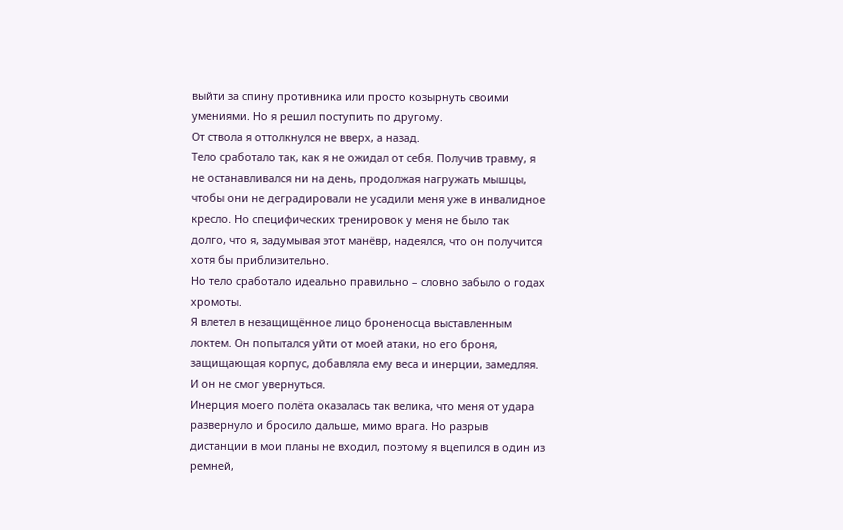выйти за спину противника или просто козырнуть своими умениями. Но я решил поступить по другому.
От ствола я оттолкнулся не вверх, а назад.
Тело сработало так, как я не ожидал от себя. Получив травму, я не останавливался ни на день, продолжая нагружать мышцы, чтобы они не деградировали не усадили меня уже в инвалидное кресло. Но специфических тренировок у меня не было так долго, что я, задумывая этот манёвр, надеялся, что он получится хотя бы приблизительно.
Но тело сработало идеально правильно – словно забыло о годах хромоты.
Я влетел в незащищённое лицо броненосца выставленным локтем. Он попытался уйти от моей атаки, но его броня, защищающая корпус, добавляла ему веса и инерции, замедляя. И он не смог увернуться.
Инерция моего полёта оказалась так велика, что меня от удара развернуло и бросило дальше, мимо врага. Но разрыв дистанции в мои планы не входил, поэтому я вцепился в один из ремней,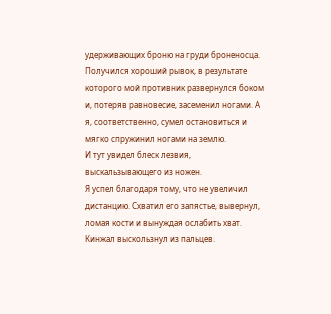удерживающих броню на груди броненосца. Получился хороший рывок, в результате которого мой противник развернулся боком и, потеряв равновесие, засеменил ногами. А я, соответственно, сумел остановиться и мягко спружинил ногами на землю.
И тут увидел блеск лезвия, выскальзывающего из ножен.
Я успел благодаря тому, что не увеличил дистанцию. Схватил его запястье, вывернул, ломая кости и вынуждая ослабить хват.
Кинжал выскользнул из пальцев.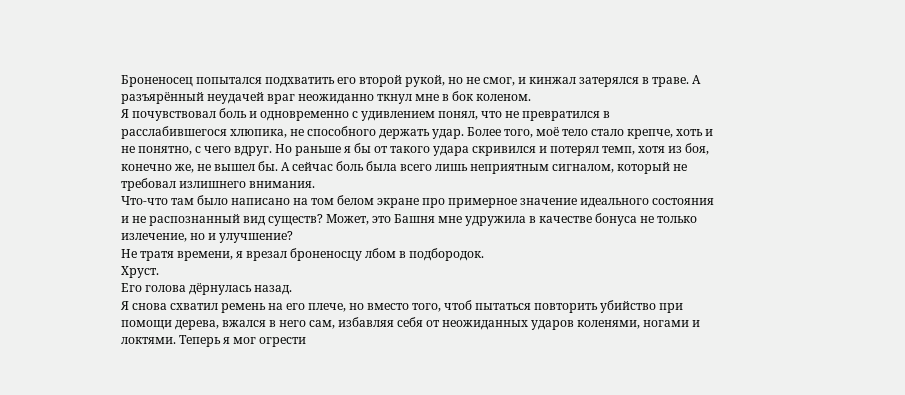Броненосец попытался подхватить его второй рукой, но не смог, и кинжал затерялся в траве. А разъярённый неудачей враг неожиданно ткнул мне в бок коленом.
Я почувствовал боль и одновременно с удивлением понял, что не превратился в расслабившегося хлюпика, не способного держать удар. Более того, моё тело стало крепче, хоть и не понятно, с чего вдруг. Но раньше я бы от такого удара скривился и потерял темп, хотя из боя, конечно же, не вышел бы. А сейчас боль была всего лишь неприятным сигналом, который не требовал излишнего внимания.
Что-что там было написано на том белом экране про примерное значение идеального состояния и не распознанный вид существ? Может, это Башня мне удружила в качестве бонуса не только излечение, но и улучшение?
Не тратя времени, я врезал броненосцу лбом в подбородок.
Хруст.
Его голова дёрнулась назад.
Я снова схватил ремень на его плече, но вместо того, чтоб пытаться повторить убийство при помощи дерева, вжался в него сам, избавляя себя от неожиданных ударов коленями, ногами и локтями. Теперь я мог огрести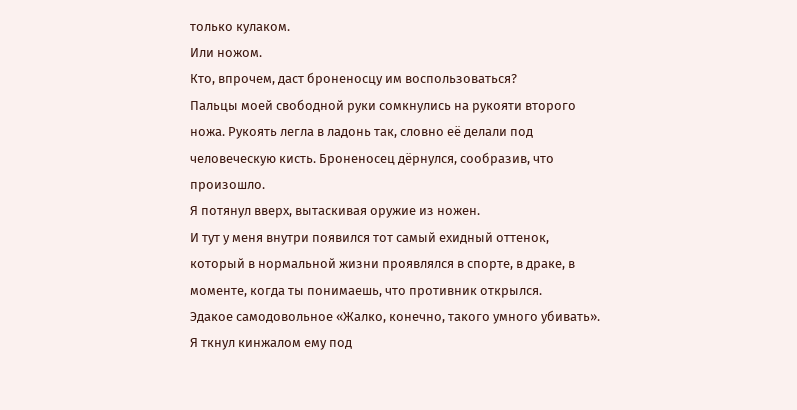только кулаком.
Или ножом.
Кто, впрочем, даст броненосцу им воспользоваться?
Пальцы моей свободной руки сомкнулись на рукояти второго ножа. Рукоять легла в ладонь так, словно её делали под человеческую кисть. Броненосец дёрнулся, сообразив, что произошло.
Я потянул вверх, вытаскивая оружие из ножен.
И тут у меня внутри появился тот самый ехидный оттенок, который в нормальной жизни проявлялся в спорте, в драке, в моменте, когда ты понимаешь, что противник открылся.
Эдакое самодовольное «Жалко, конечно, такого умного убивать».
Я ткнул кинжалом ему под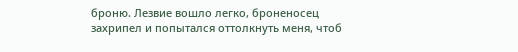броню. Лезвие вошло легко, броненосец захрипел и попытался оттолкнуть меня, чтоб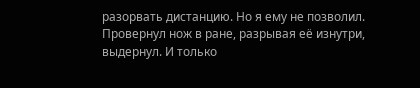разорвать дистанцию. Но я ему не позволил. Провернул нож в ране, разрывая её изнутри, выдернул. И только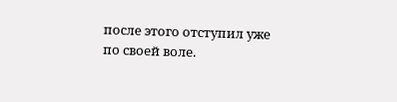после этого отступил уже по своей воле.